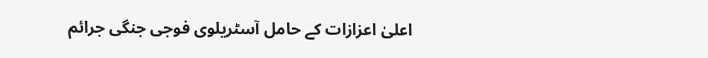اعلیٰ اعزازات کے حامل آسٹریلوی فوجی جنگی جرائم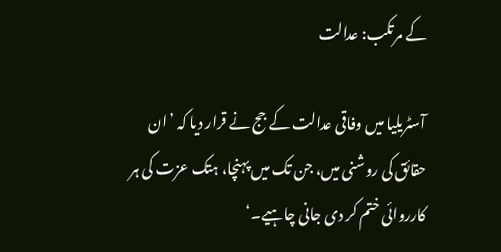کے مرتکب: عدالت

آسٹریلیا میں وفاقی عدالت کے جج نے قرار دیا کہ ’ان حقائق کی روشنی میں، جن تک میں پہنچا، ہتک عزت کی ہر کارروائی ختم کر دی جانی چاہیے۔‘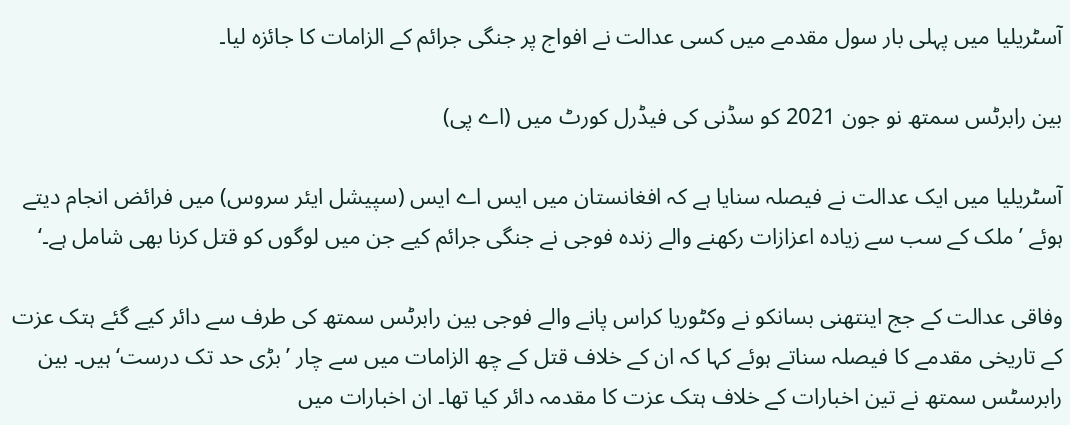آسٹریلیا میں پہلی بار سول مقدمے میں کسی عدالت نے افواج پر جنگی جرائم کے الزامات کا جائزہ لیا۔

بین رابرٹس سمتھ نو جون 2021 کو سڈنی کی فیڈرل کورٹ میں (اے پی)

آسٹریلیا میں ایک عدالت نے فیصلہ سنایا ہے کہ افغانستان میں ایس اے ایس (سپیشل ایئر سروس) میں فرائض انجام دیتے ہوئے ’ملک کے سب سے زیادہ اعزازات رکھنے والے زندہ فوجی نے جنگی جرائم کیے جن میں لوگوں کو قتل کرنا بھی شامل ہے۔‘

وفاقی عدالت کے جج اینتھنی بسانکو نے وکٹوریا کراس پانے والے فوجی بین رابرٹس سمتھ کی طرف سے دائر کیے گئے ہتک عزت کے تاریخی مقدمے کا فیصلہ سناتے ہوئے کہا کہ ان کے خلاف قتل کے چھ الزامات میں سے چار ’بڑی حد تک درست‘ ہیں۔ بین رابرسٹس سمتھ نے تین اخبارات کے خلاف ہتک عزت کا مقدمہ دائر کیا تھا۔ ان اخبارات میں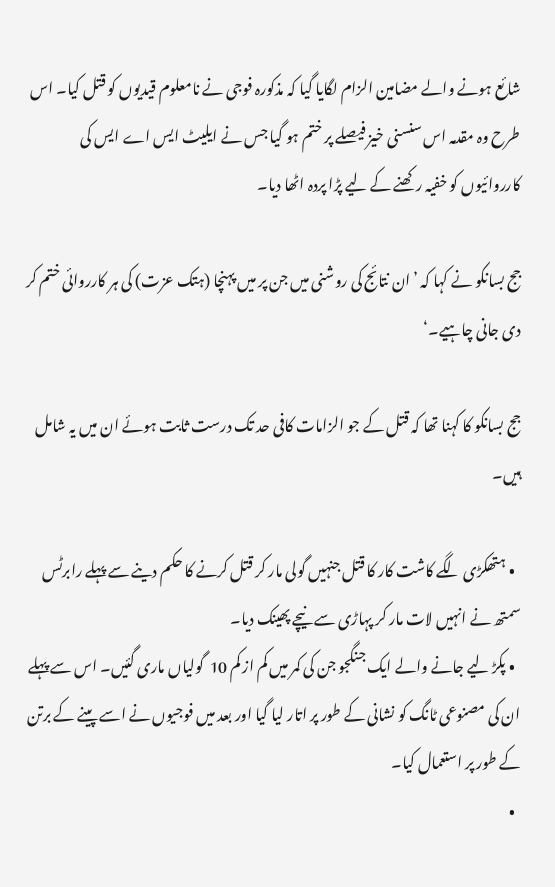شائع ہونے والے مضامین الزام لگایا گیا کہ مذکورہ فوجی نے نامعلوم قیدیوں کو قتل کیا۔ اس طرح وہ مقدمہ اس سنسنی خیز فیصلے پر ختم ہو گیا جس نے ایلیٹ ایس اے ایس کی کارروائیوں کو خفیہ رکھنے کے لیے پڑا پردہ اٹھا دیا۔

جج بسانکو نے کہا کہ ’ان نتائج کی روشنی میں جن پر میں پہنچا (ہتک عزت) کی ہر کارروائی ختم کر دی جانی چاہیے۔‘

جج بسانکو کا کہنا تھا کہ قتل کے جو الزامات کافی حد تک درست ثابت ہوئے ان میں یہ شامل ہیں۔

  • ہتھکڑی لگے کاشت کار کا قتل جنہیں گولی مار کر قتل کرنے کا حکم دینے سے پہلے رابرٹس سمتھ نے انہیں لات مار کر پہاڑی سے نیچے پھینک دیا۔
  • پکڑ لیے جانے والے ایک جنگجو جن کی کمر میں کم از کم 10  گولیاں ماری گئیں۔ اس سے پہلے ان کی مصنوعی ٹانگ کو نشانی کے طور پر اتار لیا گیا اور بعد میں فوجیوں نے اسے پینے کے برتن کے طور پر استعمال کیا۔
  •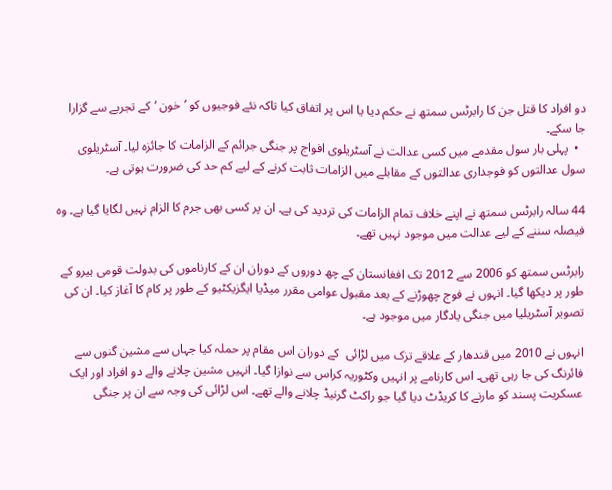دو افراد کا قتل جن کا رابرٹس سمتھ نے حکم دیا یا اس پر اتفاق کیا تاکہ نئے فوجیوں کو ’خون ‘کے تجربے سے گزارا جا سکے۔
  •  پہلی بار سول مقدمے میں کسی عدالت نے آسٹریلوی افواج پر جنگی جرائم کے الزامات کا جائزہ لیا۔ آسٹریلوی سول عدالتوں کو فوجداری عدالتوں کے مقابلے میں الزامات ثابت کرنے کے لیے کم حد کی ضرورت ہوتی ہے۔

44 سالہ رابرٹس سمتھ نے اپنے خلاف تمام الزامات کی تردید کی ہے۔ ان پر کسی بھی جرم کا الزام نہیں لگایا گیا ہے۔ وہ فیصلہ سننے کے لیے عدالت میں موجود نہیں تھے۔

رابرٹس سمتھ کو 2006 سے 2012 تک افغانستان کے چھ دوروں کے دوران ان کے کارناموں کی بدولت قومی ہیرو کے طور پر دیکھا گیا۔ انہوں نے فوج چھوڑنے کے بعد مقبول عوامی مقرر میڈیا ایگزیکٹیو کے طور پر کام کا آغاز کیا۔ ان کی تصویر آسٹریلیا میں جنگی یادگار میں موجود ہے۔

انہوں نے 2010 میں قندھار کے علاقے تزک میں لڑائی  کے دوران اس مقام پر حملہ کیا جہاں سے مشین گنوں سے فائرنگ کی جا رہی تھی۔ اس کارنامے پر انہیں وکٹوریہ کراس سے نوازا گیا۔ انہیں مشین چلانے والے دو افراد اور ایک عسکریت پسند کو مارنے کا کریڈٹ دیا گیا جو راکٹ گرنیڈ چلانے والے تھے۔ اس لڑائی کی وجہ سے ان پر جنگی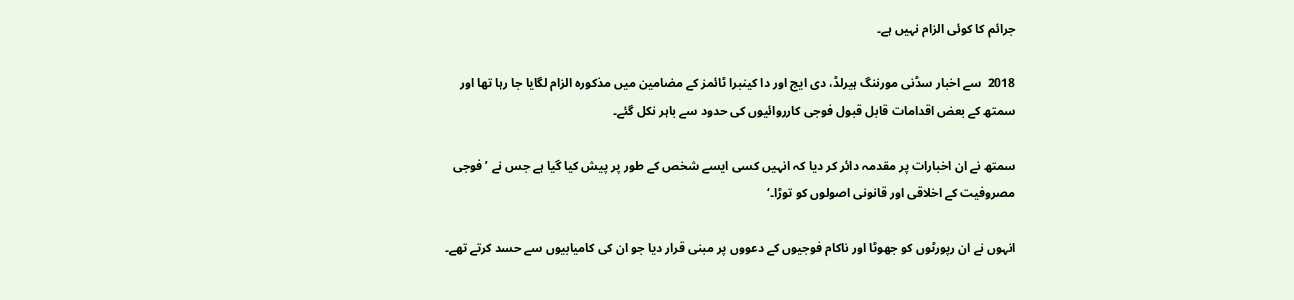جرائم کا کوئی الزام نہیں ہے۔

2018  سے اخبار سڈنی مورننگ ہیرلڈ، دی ایج اور دا کینبرا ٹائمز کے مضامین میں مذکورہ الزام لگایا جا رہا تھا اور سمتھ کے بعض اقدامات قابل قبول فوجی کارروائیوں کی حدود سے باہر نکل گئے۔

سمتھ نے ان اخبارات پر مقدمہ دائر کر دیا کہ انہیں کسی ایسے شخص کے طور پر پیش کیا گیا ہے جس نے ’فوجی مصروفیت کے اخلاقی اور قانونی اصولوں کو توڑا۔‘

انہوں نے ان رپورٹوں کو جھوٹا اور ناکام فوجیوں کے دعووں پر مبنی قرار دیا جو ان کی کامیابیوں سے حسد کرتے تھے۔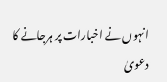انہوں نے اخبارات پر ہرجانے کا دعویٰ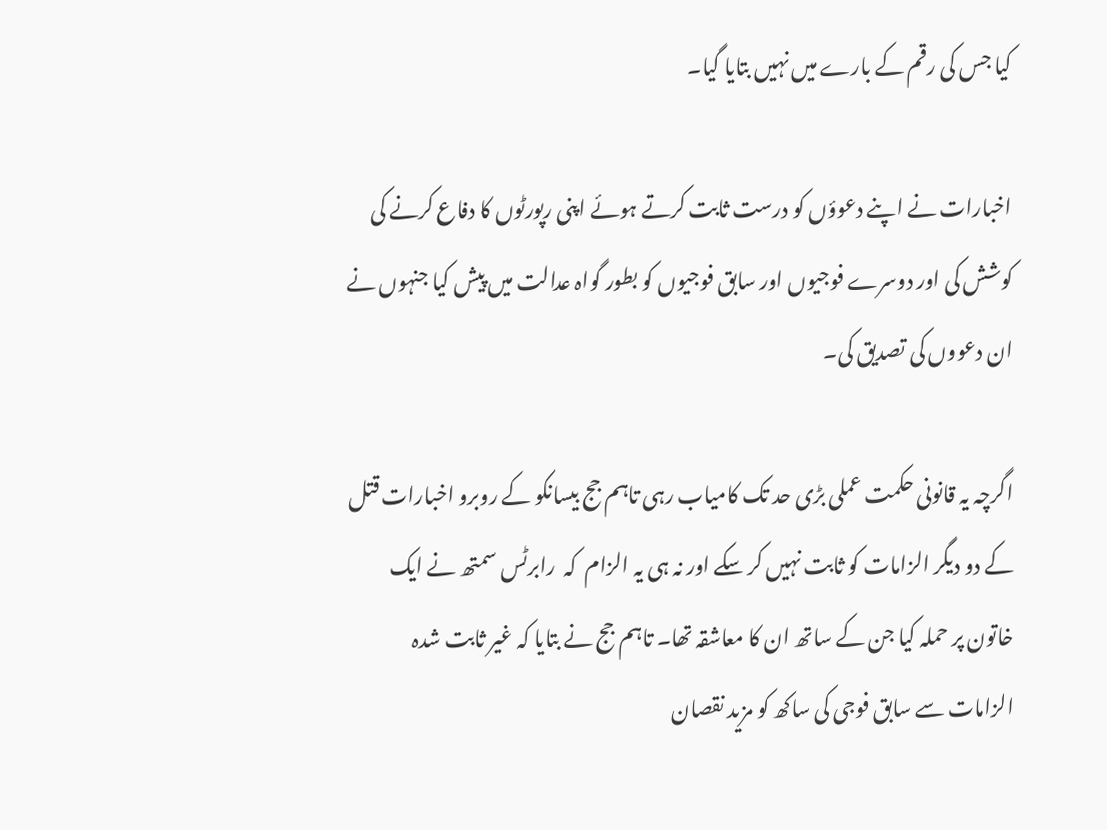کیا جس کی رقم کے بارے میں نہیں بتایا گیا۔

اخبارات نے اپنے دعوؤں کو درست ثابت کرتے ہوئے اپنی رپورٹوں کا دفاع کرنے کی کوشش کی اور دوسرے فوجیوں اور سابق فوجیوں کو بطور گواہ عدالت میں پیش کیا جنہوں نے ان دعووں کی تصدیق کی۔

اگرچہ یہ قانونی حکمت عملی بڑی حد تک کامیاب رہی تاہم جج بیسانکو کے روبرو اخبارات قتل کے دو دیگر الزامات کو ثابت نہیں کر سکے اور نہ ہی یہ الزام  کہ  رابرٹس سمتھ نے ایک خاتون پر حملہ کیا جن کے ساتھ ان کا معاشقہ تھا۔ تاہم جج نے بتایا کہ غیر ثابت شدہ الزامات سے سابق فوجی کی ساکھ کو مزید نقصان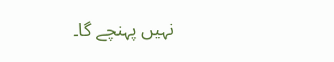نہیں پہنچے گا۔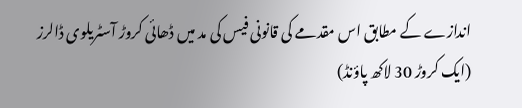اندازے کے مطابق اس مقدمے کی قانونی فیس کی مد میں ڈھائی کروڑ آسٹریلوی ڈالرز (ایک کروڑ 30 لاکھ پاؤنڈ)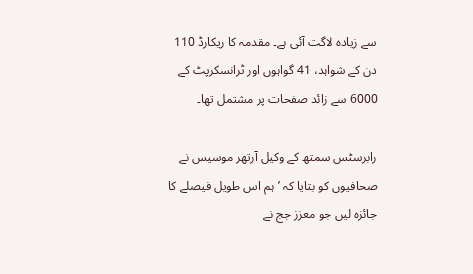سے زیادہ لاگت آئی ہے۔ مقدمہ کا ریکارڈ 110  دن کے شواہد، 41 گواہوں اور ٹرانسکرپٹ کے 6000 سے زائد صفحات پر مشتمل تھا۔

رابرسٹس سمتھ کے وکیل آرتھر موسیس نے صحافیوں کو بتایا کہ ’ہم اس طویل فیصلے کا جائزہ لیں جو معزز جج نے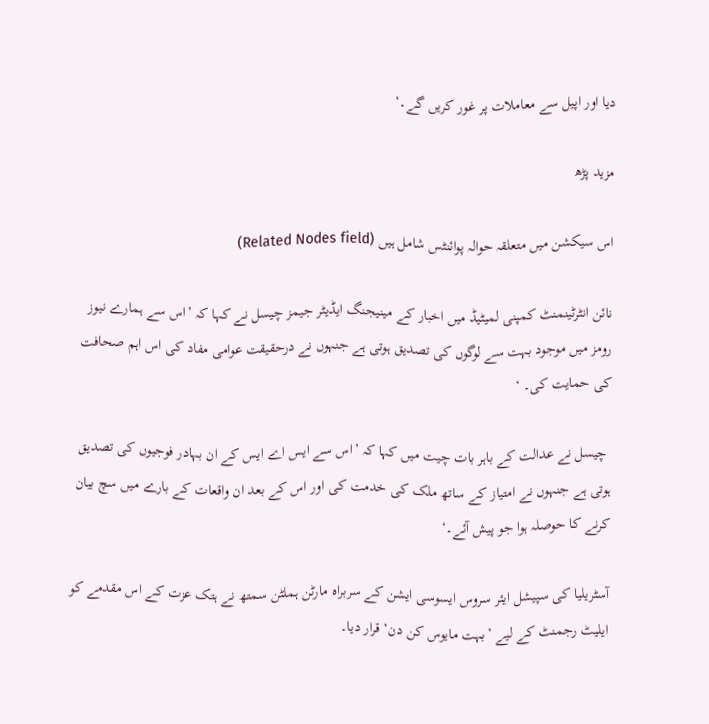دیا اور اپیل سے معاملات پر غور کریں گے۔‘

مزید پڑھ

اس سیکشن میں متعلقہ حوالہ پوائنٹس شامل ہیں (Related Nodes field)

نائن انٹرٹینمنٹ کمپنی لمیٹیڈ میں اخبار کے مینیجنگ ایڈیٹر جیمز چیسل نے کہا کہ ’اس سے ہمارے نیوز رومز میں موجود بہت سے لوگوں کی تصدیق ہوتی ہے جنہوں نے درحقیقت عوامی مفاد کی اس اہم صحافت کی حمایت کی۔ ‘

 چیسل نے عدالت کے باہر بات چیت میں کہا کہ ’اس سے ایس اے ایس کے ان بہادر فوجیوں کی تصدیق ہوتی ہے جنہوں نے امتیاز کے ساتھ ملک کی خدمت کی اور اس کے بعد ان واقعات کے بارے میں سچ بیان کرنے کا حوصلہ ہوا جو پیش آئے۔‘

آسٹریلیا کی سپیشل ایئر سروس ایسوسی ایشن کے سربراہ مارٹن ہملٹن سمتھ نے ہتک عزت کے اس مقدمے کو ایلیٹ رجمنٹ کے لیے ’بہت مایوس کن دن‘ قرار دیا۔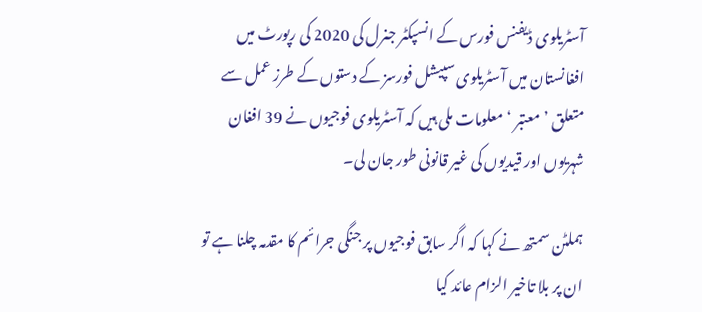آسٹریلوی ڈیفنس فورس کے انسپکٹر جنرل کی 2020 کی رپورٹ میں افغانستان میں آسٹریلوی سپیشل فورسز کے دستوں کے طرز عمل سے متعلق ’معتبر ‘معلومات ملی ہیں کہ آسٹریلوی فوجیوں نے 39 افغان شہریوں اور قیدیوں کی غیر قانونی طور جان لی۔

ہملٹن سمتھ نے کہا کہ اگر سابق فوجیوں پر جنگی جرائم کا مقدمہ چلنا ہے تو ان پر بلا تاخیر الزام عائد کیا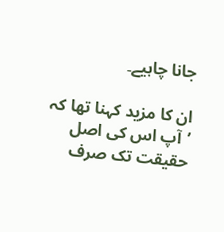جانا چاہیے۔

ان کا مزید کہنا تھا کہ ’آپ اس کی اصل حقیقت تک صرف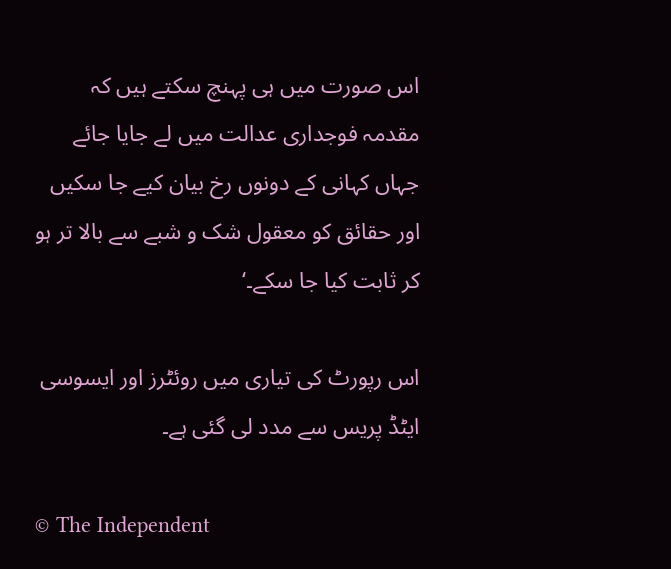اس صورت میں ہی پہنچ سکتے ہیں کہ مقدمہ فوجداری عدالت میں لے جایا جائے جہاں کہانی کے دونوں رخ بیان کیے جا سکیں اور حقائق کو معقول شک و شبے سے بالا تر ہو کر ثابت کیا جا سکے۔‘

اس رپورٹ کی تیاری میں روئٹرز اور ایسوسی ایٹڈ پریس سے مدد لی گئی ہے۔

© The Independent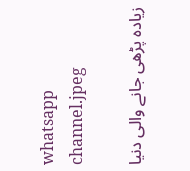whatsapp channel.jpeg

زیادہ پڑھی جانے والی دنیا